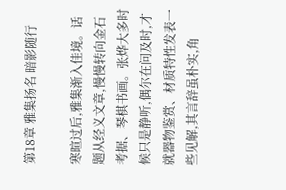第18章 雅集扬名 暗影随行

寒暄过后,雅集渐入佳境。话题从经义文章,慢慢转向金石考据、琴棋书画。张烨大多时候只是静听,偶尔在问及时,才就器物鉴赏、材质特性发表一些见解,其言辞虽朴实,角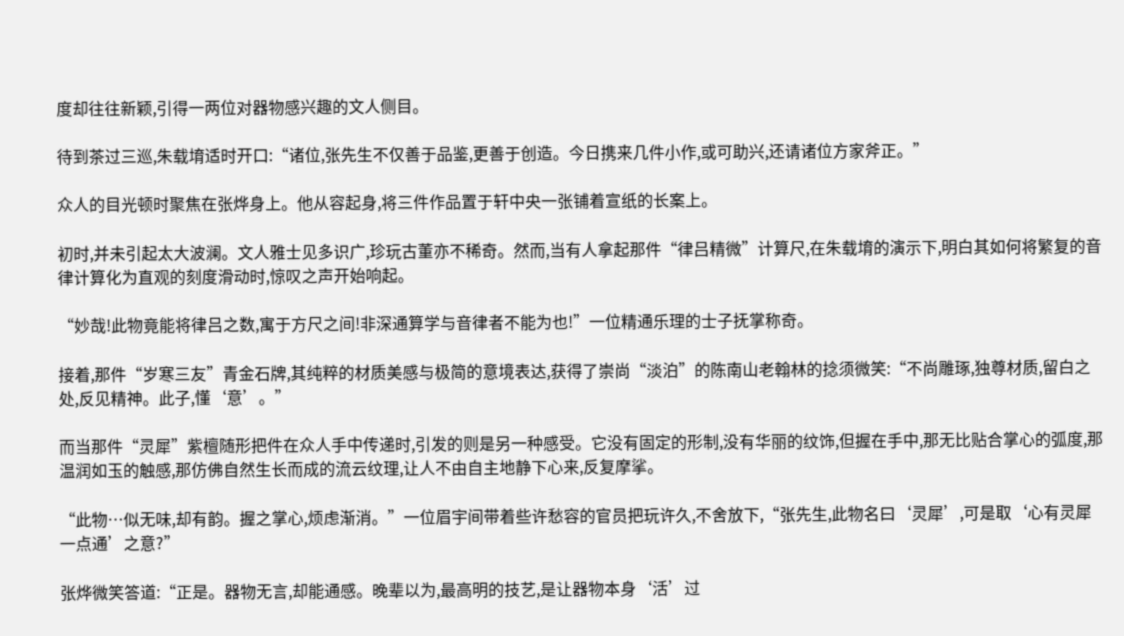度却往往新颖,引得一两位对器物感兴趣的文人侧目。

待到茶过三巡,朱载堉适时开口:“诸位,张先生不仅善于品鉴,更善于创造。今日携来几件小作,或可助兴,还请诸位方家斧正。”

众人的目光顿时聚焦在张烨身上。他从容起身,将三件作品置于轩中央一张铺着宣纸的长案上。

初时,并未引起太大波澜。文人雅士见多识广,珍玩古董亦不稀奇。然而,当有人拿起那件“律吕精微”计算尺,在朱载堉的演示下,明白其如何将繁复的音律计算化为直观的刻度滑动时,惊叹之声开始响起。

“妙哉!此物竟能将律吕之数,寓于方尺之间!非深通算学与音律者不能为也!”一位精通乐理的士子抚掌称奇。

接着,那件“岁寒三友”青金石牌,其纯粹的材质美感与极简的意境表达,获得了崇尚“淡泊”的陈南山老翰林的捻须微笑:“不尚雕琢,独尊材质,留白之处,反见精神。此子,懂‘意’。”

而当那件“灵犀”紫檀随形把件在众人手中传递时,引发的则是另一种感受。它没有固定的形制,没有华丽的纹饰,但握在手中,那无比贴合掌心的弧度,那温润如玉的触感,那仿佛自然生长而成的流云纹理,让人不由自主地静下心来,反复摩挲。

“此物…似无味,却有韵。握之掌心,烦虑渐消。”一位眉宇间带着些许愁容的官员把玩许久,不舍放下,“张先生,此物名曰‘灵犀’,可是取‘心有灵犀一点通’之意?”

张烨微笑答道:“正是。器物无言,却能通感。晚辈以为,最高明的技艺,是让器物本身‘活’过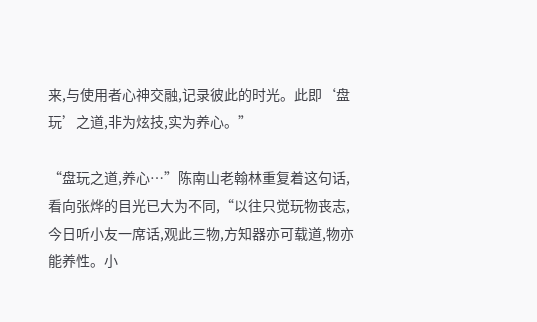来,与使用者心神交融,记录彼此的时光。此即‘盘玩’之道,非为炫技,实为养心。”

“盘玩之道,养心…”陈南山老翰林重复着这句话,看向张烨的目光已大为不同,“以往只觉玩物丧志,今日听小友一席话,观此三物,方知器亦可载道,物亦能养性。小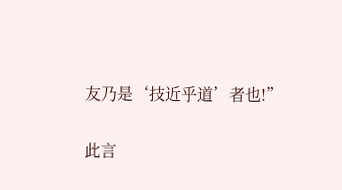友乃是‘技近乎道’者也!”

此言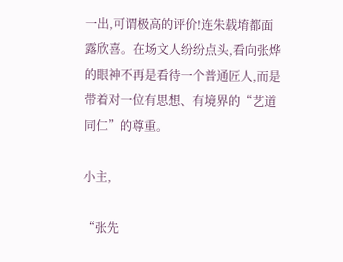一出,可谓极高的评价!连朱载堉都面露欣喜。在场文人纷纷点头,看向张烨的眼神不再是看待一个普通匠人,而是带着对一位有思想、有境界的“艺道同仁”的尊重。

小主,

“张先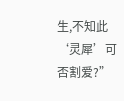生,不知此‘灵犀’可否割爱?”